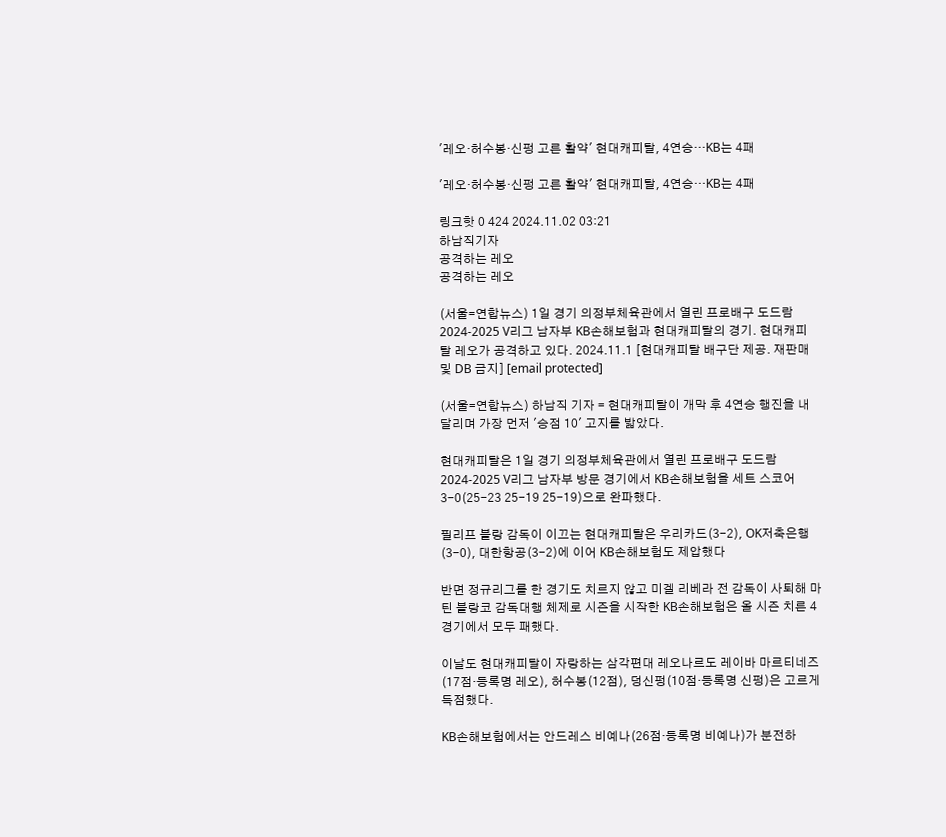'레오·허수봉·신펑 고른 활약' 현대캐피탈, 4연승…KB는 4패

'레오·허수봉·신펑 고른 활약' 현대캐피탈, 4연승…KB는 4패

링크핫 0 424 2024.11.02 03:21
하남직기자
공격하는 레오
공격하는 레오

(서울=연합뉴스) 1일 경기 의정부체육관에서 열린 프로배구 도드람 2024-2025 V리그 남자부 KB손해보험과 현대캐피탈의 경기. 현대캐피탈 레오가 공격하고 있다. 2024.11.1 [현대캐피탈 배구단 제공. 재판매 및 DB 금지] [email protected]

(서울=연합뉴스) 하남직 기자 = 현대캐피탈이 개막 후 4연승 행진을 내달리며 가장 먼저 '승점 10' 고지를 밟았다.

현대캐피탈은 1일 경기 의정부체육관에서 열린 프로배구 도드람 2024-2025 V리그 남자부 방문 경기에서 KB손해보험을 세트 스코어 3-0(25-23 25-19 25-19)으로 완파했다.

필리프 블랑 감독이 이끄는 현대캐피탈은 우리카드(3-2), OK저축은행(3-0), 대한항공(3-2)에 이어 KB손해보험도 제압했다

반면 정규리그를 한 경기도 치르지 않고 미겔 리베라 전 감독이 사퇴해 마틴 블랑코 감독대행 체제로 시즌을 시작한 KB손해보험은 올 시즌 치른 4경기에서 모두 패했다.

이날도 현대캐피탈이 자랑하는 삼각편대 레오나르도 레이바 마르티네즈(17점·등록명 레오), 허수봉(12점), 덩신펑(10점·등록명 신펑)은 고르게 득점했다.

KB손해보험에서는 안드레스 비예나(26점·등록명 비예나)가 분전하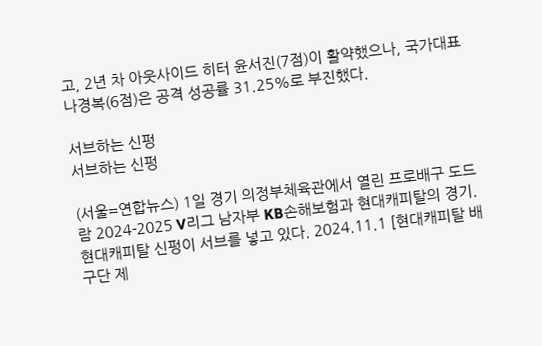고, 2년 차 아웃사이드 히터 윤서진(7점)이 활약했으나, 국가대표 나경복(6점)은 공격 성공률 31.25%로 부진했다.

서브하는 신펑
서브하는 신펑

(서울=연합뉴스) 1일 경기 의정부체육관에서 열린 프로배구 도드람 2024-2025 V리그 남자부 KB손해보험과 현대캐피탈의 경기. 현대캐피탈 신펑이 서브를 넣고 있다. 2024.11.1 [현대캐피탈 배구단 제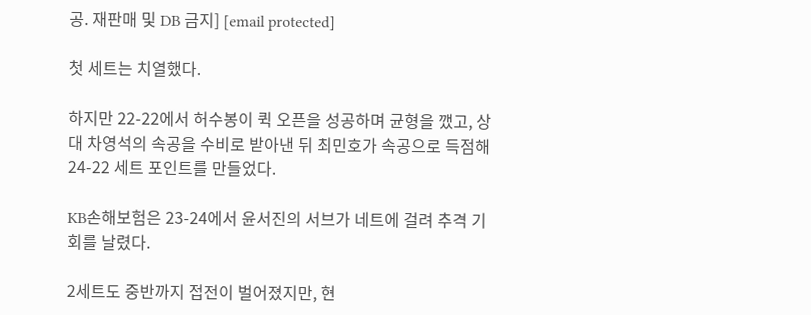공. 재판매 및 DB 금지] [email protected]

첫 세트는 치열했다.

하지만 22-22에서 허수봉이 퀵 오픈을 성공하며 균형을 깼고, 상대 차영석의 속공을 수비로 받아낸 뒤 최민호가 속공으로 득점해 24-22 세트 포인트를 만들었다.

KB손해보험은 23-24에서 윤서진의 서브가 네트에 걸려 추격 기회를 날렸다.

2세트도 중반까지 접전이 벌어졌지만, 현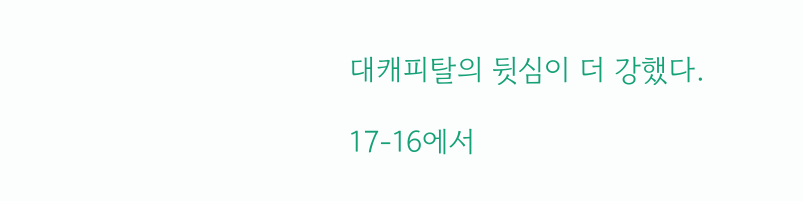대캐피탈의 뒷심이 더 강했다.

17-16에서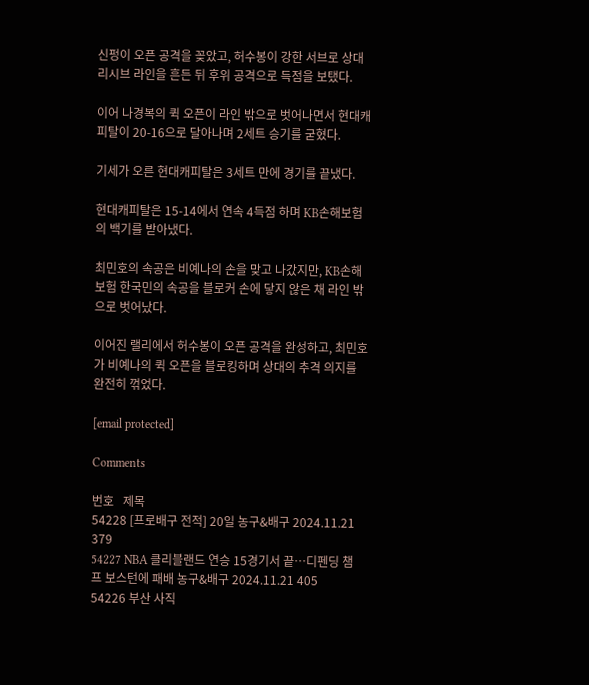신펑이 오픈 공격을 꽂았고, 허수봉이 강한 서브로 상대 리시브 라인을 흔든 뒤 후위 공격으로 득점을 보탰다.

이어 나경복의 퀵 오픈이 라인 밖으로 벗어나면서 현대캐피탈이 20-16으로 달아나며 2세트 승기를 굳혔다.

기세가 오른 현대캐피탈은 3세트 만에 경기를 끝냈다.

현대캐피탈은 15-14에서 연속 4득점 하며 KB손해보험의 백기를 받아냈다.

최민호의 속공은 비예나의 손을 맞고 나갔지만, KB손해보험 한국민의 속공을 블로커 손에 닿지 않은 채 라인 밖으로 벗어났다.

이어진 랠리에서 허수봉이 오픈 공격을 완성하고, 최민호가 비예나의 퀵 오픈을 블로킹하며 상대의 추격 의지를 완전히 꺾었다.

[email protected]

Comments

번호   제목
54228 [프로배구 전적] 20일 농구&배구 2024.11.21 379
54227 NBA 클리블랜드 연승 15경기서 끝…디펜딩 챔프 보스턴에 패배 농구&배구 2024.11.21 405
54226 부산 사직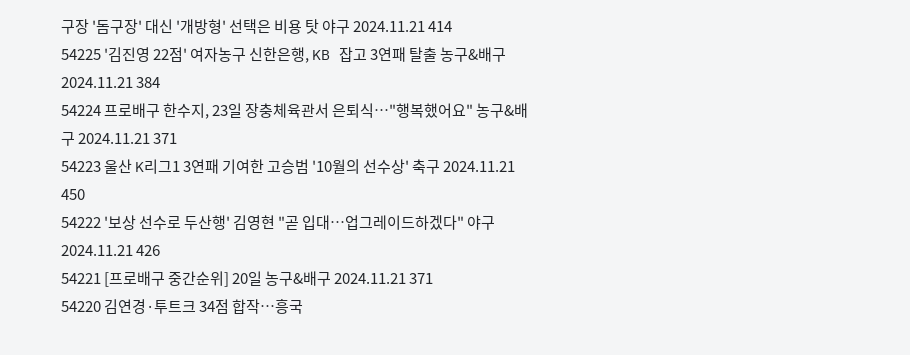구장 '돔구장' 대신 '개방형' 선택은 비용 탓 야구 2024.11.21 414
54225 '김진영 22점' 여자농구 신한은행, KB 잡고 3연패 탈출 농구&배구 2024.11.21 384
54224 프로배구 한수지, 23일 장충체육관서 은퇴식…"행복했어요" 농구&배구 2024.11.21 371
54223 울산 K리그1 3연패 기여한 고승범 '10월의 선수상' 축구 2024.11.21 450
54222 '보상 선수로 두산행' 김영현 "곧 입대…업그레이드하겠다" 야구 2024.11.21 426
54221 [프로배구 중간순위] 20일 농구&배구 2024.11.21 371
54220 김연경·투트크 34점 합작…흥국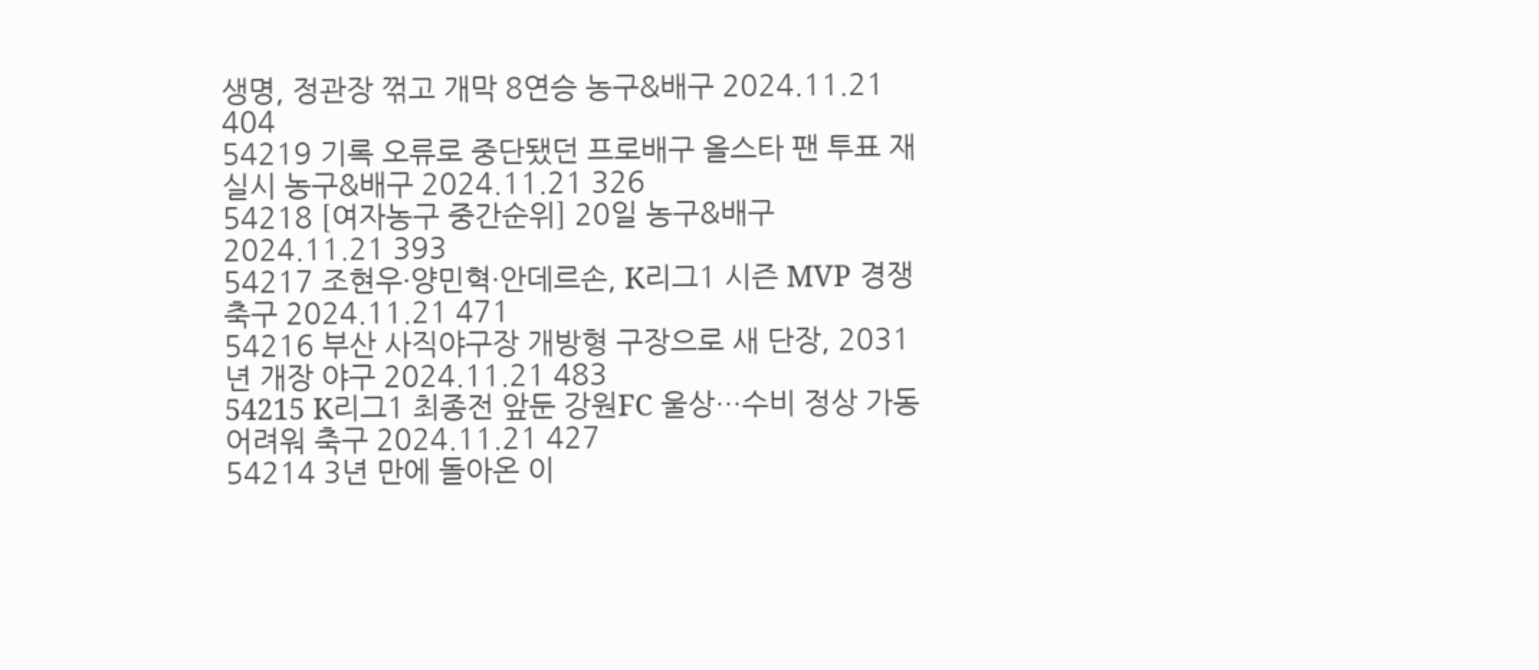생명, 정관장 꺾고 개막 8연승 농구&배구 2024.11.21 404
54219 기록 오류로 중단됐던 프로배구 올스타 팬 투표 재실시 농구&배구 2024.11.21 326
54218 [여자농구 중간순위] 20일 농구&배구 2024.11.21 393
54217 조현우·양민혁·안데르손, K리그1 시즌 MVP 경쟁 축구 2024.11.21 471
54216 부산 사직야구장 개방형 구장으로 새 단장, 2031년 개장 야구 2024.11.21 483
54215 K리그1 최종전 앞둔 강원FC 울상…수비 정상 가동 어려워 축구 2024.11.21 427
54214 3년 만에 돌아온 이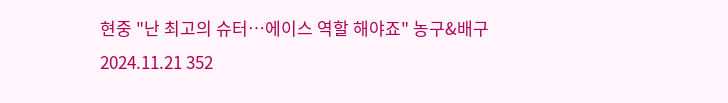현중 "난 최고의 슈터…에이스 역할 해야죠" 농구&배구 2024.11.21 352